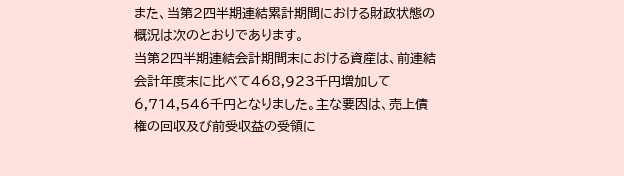また、当第2四半期連結累計期間における財政状態の概況は次のとおりであります。
当第2四半期連結会計期間末における資産は、前連結会計年度末に比べて468,923千円増加して6,714,546千円となりました。主な要因は、売上債権の回収及び前受収益の受領に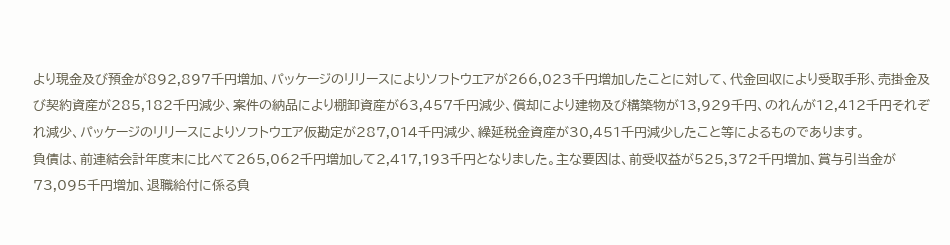より現金及び預金が892,897千円増加、パッケージのリリースによりソフトウエアが266,023千円増加したことに対して、代金回収により受取手形、売掛金及び契約資産が285,182千円減少、案件の納品により棚卸資産が63,457千円減少、償却により建物及び構築物が13,929千円、のれんが12,412千円それぞれ減少、パッケージのリリースによりソフトウエア仮勘定が287,014千円減少、繰延税金資産が30,451千円減少したこと等によるものであります。
負債は、前連結会計年度末に比べて265,062千円増加して2,417,193千円となりました。主な要因は、前受収益が525,372千円増加、賞与引当金が73,095千円増加、退職給付に係る負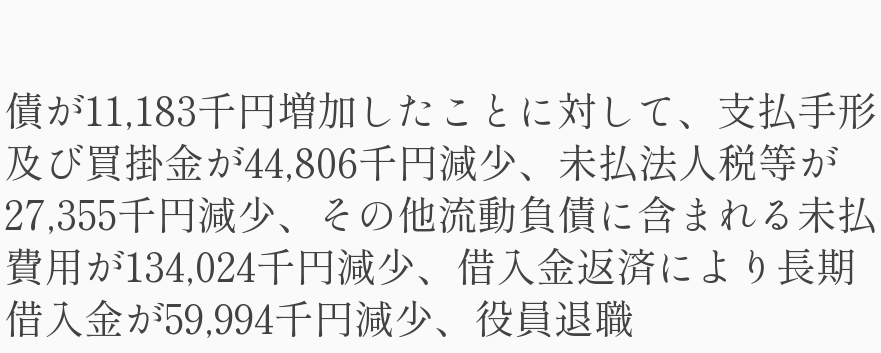債が11,183千円増加したことに対して、支払手形及び買掛金が44,806千円減少、未払法人税等が27,355千円減少、その他流動負債に含まれる未払費用が134,024千円減少、借入金返済により長期借入金が59,994千円減少、役員退職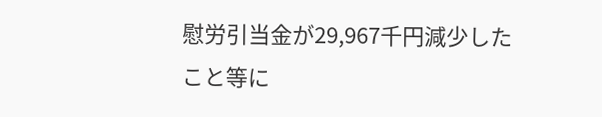慰労引当金が29,967千円減少したこと等に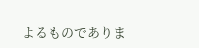よるものでありま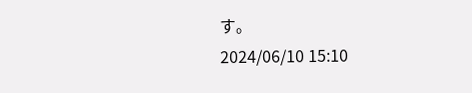す。
2024/06/10 15:10